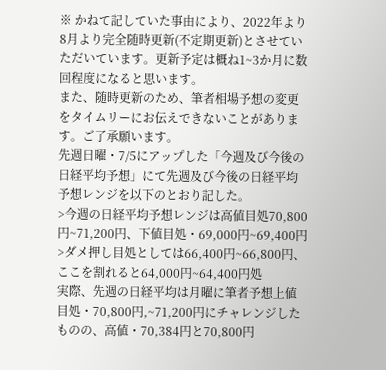※ かねて記していた事由により、2022年より8月より完全随時更新(不定期更新)とさせていただいています。更新予定は概ね1~3か月に数回程度になると思います。
また、随時更新のため、筆者相場予想の変更をタイムリーにお伝えできないことがあります。ご了承願います。
先週日曜・7/5にアップした「今週及び今後の日経平均予想」にて先週及び今後の日経平均予想レンジを以下のとおり記した。
>今週の日経平均予想レンジは高値目処70,800円~71,200円、下値目処・69,000円~69,400円
>ダメ押し目処としては66,400円~66,800円、ここを割れると64,000円~64,400円処
実際、先週の日経平均は月曜に筆者予想上値目処・70,800円,~71,200円にチャレンジしたものの、高値・70,384円と70,800円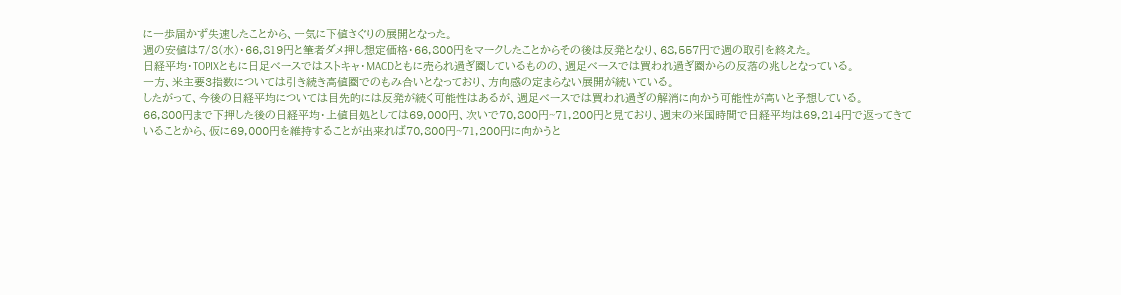に一歩届かず失速したことから、一気に下値さぐりの展開となった。
週の安値は7/8(水)・66,819円と筆者ダメ押し想定価格・66,800円をマークしたことからその後は反発となり、68,557円で週の取引を終えた。
日経平均・TOPIXともに日足ベースではストキャ・MACDともに売られ過ぎ圏しているものの、週足ベースでは買われ過ぎ圏からの反落の兆しとなっている。
一方、米主要3指数については引き続き高値圏でのもみ合いとなっており、方向感の定まらない展開が続いている。
したがって、今後の日経平均については目先的には反発が続く可能性はあるが、週足ベースでは買われ過ぎの解消に向かう可能性が高いと予想している。
66,800円まで下押した後の日経平均・上値目処としては69,000円、次いで70,800円~71,200円と見ており、週末の米国時間で日経平均は69,214円で返ってきていることから、仮に69,000円を維持することが出来れば70,800円~71,200円に向かうと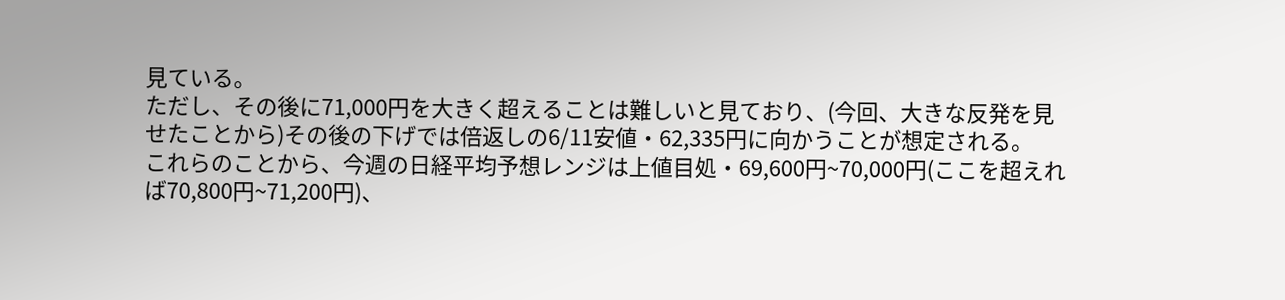見ている。
ただし、その後に71,000円を大きく超えることは難しいと見ており、(今回、大きな反発を見せたことから)その後の下げでは倍返しの6/11安値・62,335円に向かうことが想定される。
これらのことから、今週の日経平均予想レンジは上値目処・69,600円~70,000円(ここを超えれば70,800円~71,200円)、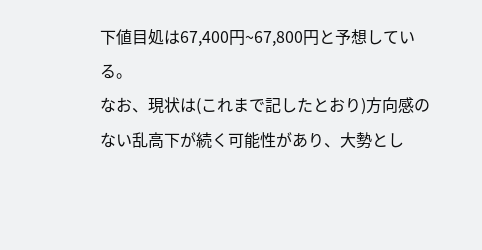下値目処は67,400円~67,800円と予想している。
なお、現状は(これまで記したとおり)方向感のない乱高下が続く可能性があり、大勢とし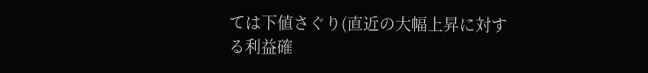ては下値さぐり(直近の大幅上昇に対する利益確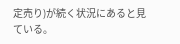定売り)が続く状況にあると見ている。